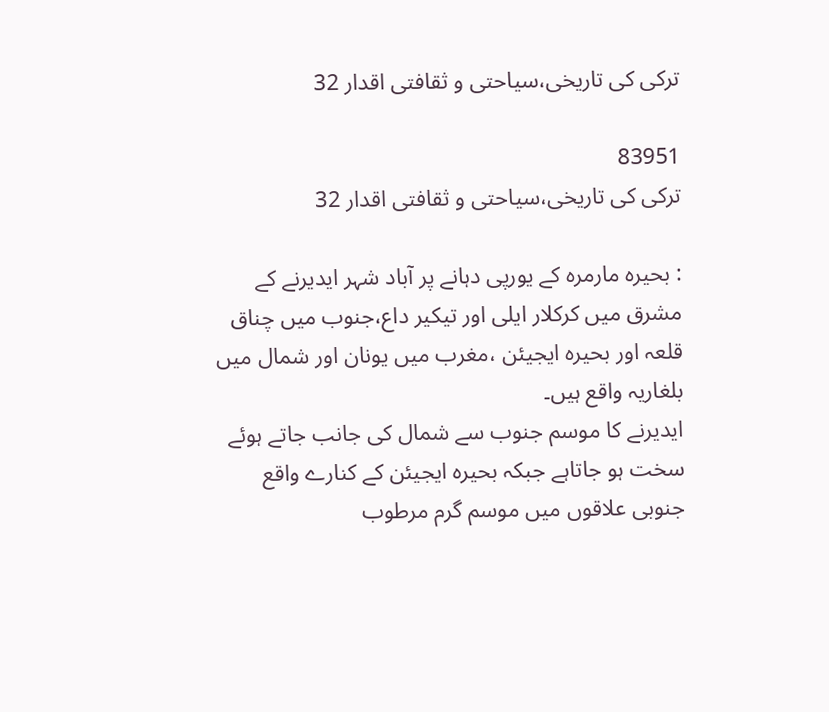ترکی کی تاریخی،سیاحتی و ثقافتی اقدار 32

83951
ترکی کی تاریخی،سیاحتی و ثقافتی اقدار 32

: بحیرہ مارمرہ کے یورپی دہانے پر آباد شہر ایدیرنے کے مشرق میں کرکلار ایلی اور تیکیر داع،جنوب میں چناق قلعہ اور بحیرہ ایجیئن ،مغرب میں یونان اور شمال میں بلغاریہ واقع ہیں۔
ایدیرنے کا موسم جنوب سے شمال کی جانب جاتے ہوئے سخت ہو جاتاہے جبکہ بحیرہ ایجیئن کے کنارے واقع جنوبی علاقوں میں موسم گرم مرطوب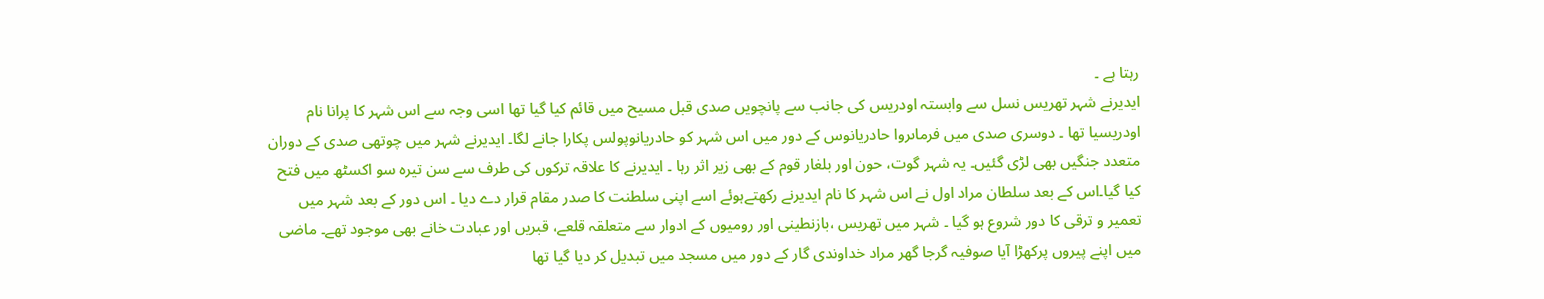رہتا ہے ۔
ایدیرنے شہر تھریس نسل سے وابستہ اودریس کی جانب سے پانچویں صدی قبل مسیح میں قائم کیا گیا تھا اسی وجہ سے اس شہر کا پرانا نام اودریسیا تھا ۔ دوسری صدی میں فرماںروا حادریانوس کے دور میں اس شہر کو حادریانوپولس پکارا جانے لگا۔ ایدیرنے شہر میں چوتھی صدی کے دوران متعدد جنگیں بھی لڑی گئیں۔ یہ شہر گوت، حون اور بلغار قوم کے بھی زیر اثر رہا ۔ ایدیرنے کا علاقہ ترکوں کی طرف سے سن تیرہ سو اکسٹھ میں فتح کیا گیا۔اس کے بعد سلطان مراد اول نے اس شہر کا نام ایدیرنے رکھتےہوئے اسے اپنی سلطنت کا صدر مقام قرار دے دیا ۔ اس دور کے بعد شہر میں تعمیر و ترقی کا دور شروع ہو گیا ۔ شہر میں تھریس ،بازنطینی اور رومیوں کے ادوار سے متعلقہ قلعے، قبریں اور عبادت خانے بھی موجود تھے۔ ماضی میں اپنے پیروں پرکھڑا آیا صوفیہ گرجا گھر مراد خداوندی گار کے دور میں مسجد میں تبدیل کر دیا گیا تھا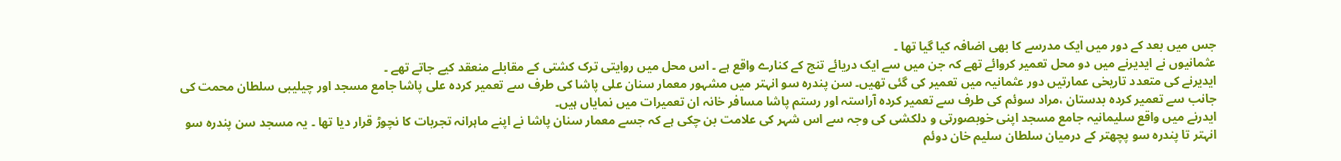جس میں بعد کے دور میں ایک مدرسے کا بھی اضافہ کیا گیا تھا ۔
عثمانیوں نے ایدیرنے میں دو محل تعمیر کروائے تھے کہ جن میں سے ایک دریائے تنج کے کنارے واقع ہے ۔ اس محل میں روایتی ترک کشتی کے مقابلے منعقد کیے جاتے تھے ۔
ایدیرنے کی متعدد تاریخی عمارتیں دور عثمانیہ میں تعمیر کی گئی تھیں۔ سن پندرہ سو انہتر میں مشہور معمار سنان علی پاشا کی طرف سے تعمیر کردہ علی پاشا جامع مسجد اور چیلیبی سلطان محمت کی جانب سے تعمیر کردہ بدستان ،مراد سوئم کی طرف سے تعمیر کردہ آراستہ اور رستم پاشا مسافر خانہ ان تعمیرات میں نمایاں ہیں۔
ایدرنے میں واقع سلیمانیہ جامع مسجد اپنی خوبصورتی و دلکشی کی وجہ سے اس شہر کی علامت بن چکی ہے کہ جسے معمار سنان پاشا نے اپنے ماہرانہ تجربات کا نچوڑ قرار دیا تھا ۔ یہ مسجد سن پندرہ سو انہتر تا پندرہ سو پچھتر کے درمیان سلطان سلیم خان دوئم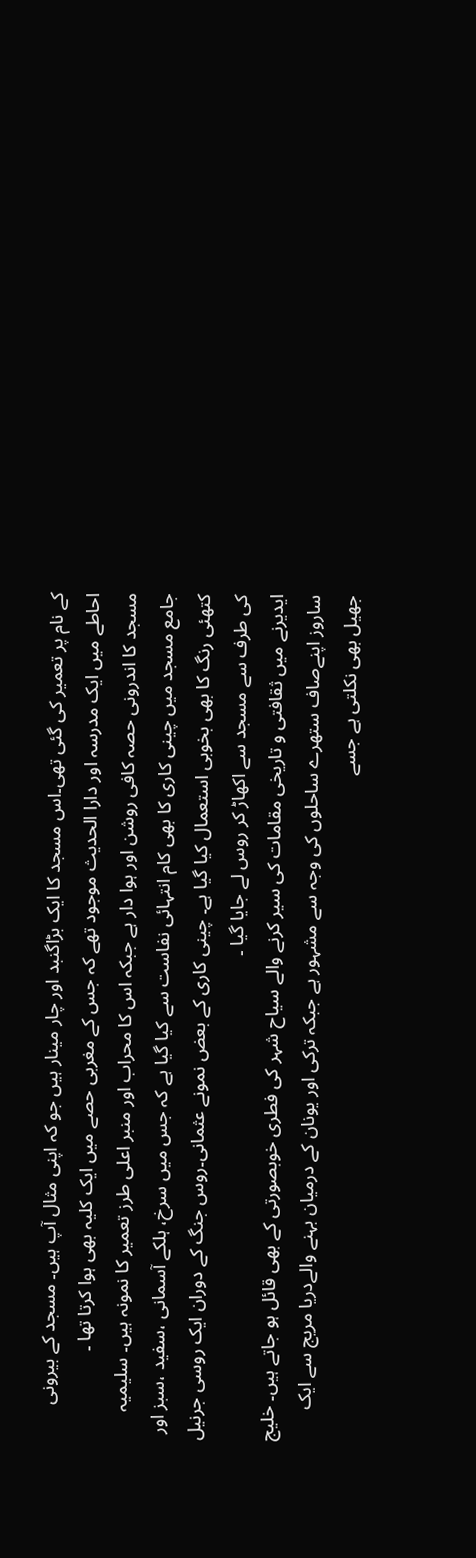کے نام پر تعمیر کی گئی تھی۔اس مسجد کا ایک بڑاگنبد اور چار مینار ہیں جو کہ اپنی مثال آپ ہیں۔ مسجد کے بیرونی احاطے میں ایک مدرسہ اور دارا الحدیث موجود تھے کہ جس کے مغربی حصے میں ایک کلیہ بھی ہوا کرتا تھا ۔
مسجد کا اندرونی حصہ کافی روشن اور ہوا دار ہے جبکہ اس کا محراب اور منبر اعلی طرز تعمیر کا نمونہ ہیں۔ سلیمیہ جامع مسجد میں چینی کاری کا بھی کام انتہائی نفاست سے کیا گیا ہے کہ جس میں سرخ، ہلکے آسمانی ،سفید ،سبز اور کتھئی رنگ کا بھی بخوبی استعمال کیا گیا ہے۔ چینی کاری کے بعض نمونے عثمانی۔روس جنگ کے دوران ایک روسی جرنیل کی طرف سے مسجد سے اکھاڑ کر روس لے جایا گیا ۔
ایدیرنے میں ثقافتی و تاریخی مقامات کی سیر کرنے والے سیاح شہر کی فطری خوبصورتی کے بھی قائل ہو جاتے ہیں۔ خلیج ساروز اپنےصاف ستھرے ساحلوں کی وجہ سے مشہور ہے جبکہ ترکی اور یونان کے درمیان بہنے والےدریا مریج سے ایک جھیل بھی نکلتی ہے جسے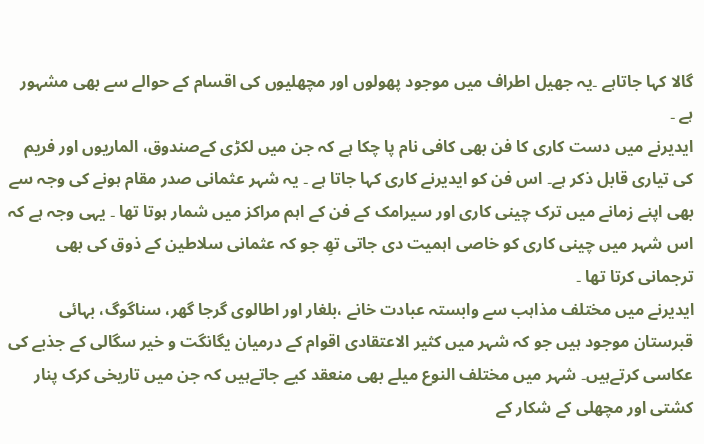گالا کہا جاتاہے ۔یہ جھیل اطراف میں موجود پھولوں اور مچھلیوں کی اقسام کے حوالے سے بھی مشہور ہے ۔
ایدیرنے میں دست کاری کا فن بھی کافی نام پا چکا ہے کہ جن میں لکڑی کےصندوق، الماریوں اور فریم کی تیاری قابل ذکر ہے۔ اس فن کو ایدیرنے کاری کہا جاتا ہے ۔ یہ شہر عثمانی صدر مقام ہونے کی وجہ سے بھی اپنے زمانے میں ترک چینی کاری اور سیرامک کے فن کے اہم مراکز میں شمار ہوتا تھا ۔ یہی وجہ ہے کہ اس شہر میں چینی کاری کو خاصی اہمیت دی جاتی تھِ جو کہ عثمانی سلاطین کے ذوق کی بھی ترجمانی کرتا تھا ۔
ایدیرنے میں مختلف مذاہب سے وابستہ عبادت خانے ،بلغار اور اطالوی گرجا گھر، سناگوگ، بہائی قبرستان موجود ہیں جو کہ شہر میں کثیر الاعتقادی اقوام کے درمیان یگانگت و خیر سگالی کے جذبے کی عکاسی کرتےہیں۔ شہر میں مختلف النوع میلے بھی منعقد کیے جاتےہیں کہ جن میں تاریخی کرک پنار کشتی اور مچھلی کے شکار کے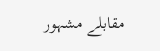مقابلے مشہور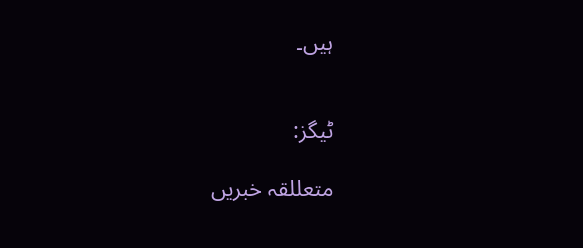ہیں۔


ٹیگز:

متعللقہ خبریں